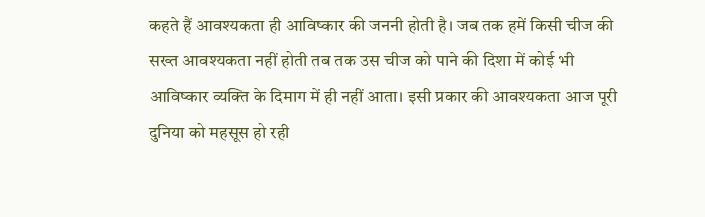कहते हैं आवश्यकता ही आविष्कार की जननी होती है। जब तक हमें किसी चीज की सख्त आवश्यकता नहीं होती तब तक उस चीज को पाने की दिशा में कोई भी आविष्कार व्यक्ति के दिमाग में ही नहीं आता। इसी प्रकार की आवश्यकता आज पूरी दुनिया को महसूस हो रही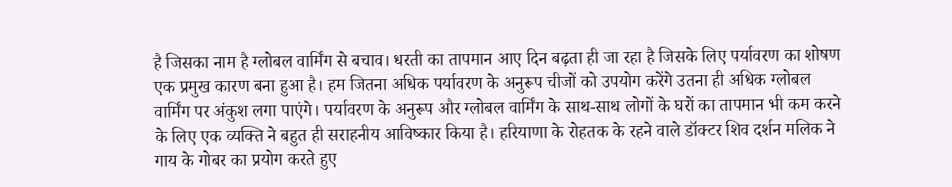है जिसका नाम है ग्लोबल वार्मिंग से बचाव। धरती का तापमान आए दिन बढ़ता ही जा रहा है जिसके लिए पर्यावरण का शोषण एक प्रमुख कारण बना हुआ है। हम जितना अधिक पर्यावरण के अनुरूप चीजों को उपयोग करेंगे उतना ही अधिक ग्लोबल वार्मिंग पर अंकुश लगा पाएंगे। पर्यावरण के अनुरूप और ग्लोबल वार्मिंग के साथ-साथ लोगों के घरों का तापमान भी कम करने के लिए एक व्यक्ति ने बहुत ही सराहनीय आविष्कार किया है। हरियाणा के रोहतक के रहने वाले डॉक्टर शिव दर्शन मलिक ने गाय के गोबर का प्रयोग करते हुए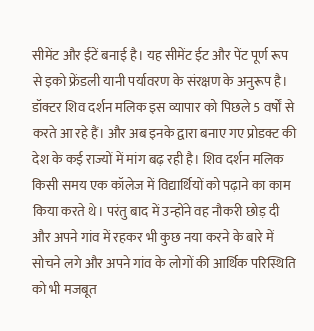सीमेंट और ईटें बनाई है। यह सीमेंट ईट और पेंट पूर्ण रूप से इको फ्रेंडली यानी पर्यावरण के संरक्षण के अनुरूप है। डॉक्टर शिव दर्शन मलिक इस व्यापार को पिछले 5 वर्षों से करते आ रहे हैं। और अब इनके द्वारा बनाए गए प्रोडक्ट की देश के कई राज्यों में मांग बढ़ रही है। शिव दर्शन मलिक किसी समय एक कॉलेज में विद्यार्थियों को पढ़ाने का काम किया करते थे। परंतु बाद में उन्होंने वह नौकरी छोड़ दी और अपने गांव में रहकर भी कुछ नया करने के बारे में सोचने लगे और अपने गांव के लोगों की आर्थिक परिस्थिति को भी मजबूत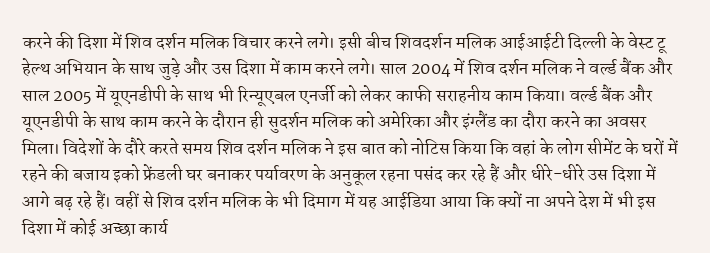करने की दिशा में शिव दर्शन मलिक विचार करने लगे। इसी बीच शिवदर्शन मलिक आईआईटी दिल्ली के वेस्ट टू हेल्थ अभियान के साथ जुड़े और उस दिशा में काम करने लगे। साल 2004 में शिव दर्शन मलिक ने वर्ल्ड बैंक और साल 2005 में यूएनडीपी के साथ भी रिन्यूएबल एनर्जी को लेकर काफी सराहनीय काम किया। वर्ल्ड बैंक और यूएनडीपी के साथ काम करने के दौरान ही सुदर्शन मलिक को अमेरिका और इंग्लैंड का दौरा करने का अवसर मिला। विदेशों के दौरे करते समय शिव दर्शन मलिक ने इस बात को नोटिस किया कि वहां के लोग सीमेंट के घरों में रहने की बजाय इको फ्रेंडली घर बनाकर पर्यावरण के अनुकूल रहना पसंद कर रहे हैं और धीरे-धीरे उस दिशा में आगे बढ़ रहे हैं। वहीं से शिव दर्शन मलिक के भी दिमाग में यह आईडिया आया कि क्यों ना अपने देश में भी इस दिशा में कोई अच्छा कार्य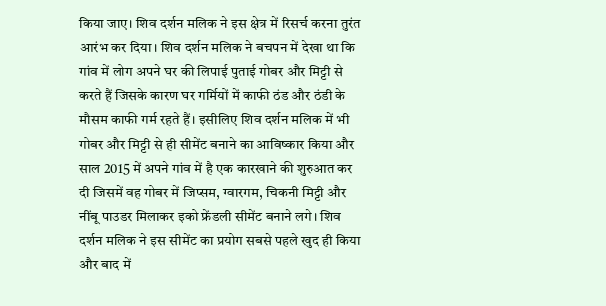किया जाए। शिव दर्शन मलिक ने इस क्षेत्र में रिसर्च करना तुरंत आरंभ कर दिया। शिव दर्शन मलिक ने बचपन में देखा था कि गांव में लोग अपने घर की लिपाई पुताई गोबर और मिट्टी से करते हैं जिसके कारण घर गर्मियों में काफी ठंड और ठंडी के मौसम काफी गर्म रहते हैं। इसीलिए शिव दर्शन मलिक में भी गोबर और मिट्टी से ही सीमेंट बनाने का आविष्कार किया और साल 2015 में अपने गांव में है एक कारखाने की शुरुआत कर दी जिसमें वह गोबर में जिप्सम, ग्वारगम, चिकनी मिट्टी और नींबू पाउडर मिलाकर इको फ्रेंडली सीमेंट बनाने लगे। शिव दर्शन मलिक ने इस सीमेंट का प्रयोग सबसे पहले खुद ही किया और बाद में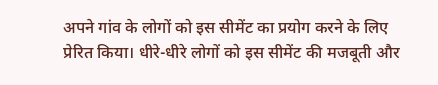अपने गांव के लोगों को इस सीमेंट का प्रयोग करने के लिए प्रेरित किया। धीरे-धीरे लोगों को इस सीमेंट की मजबूती और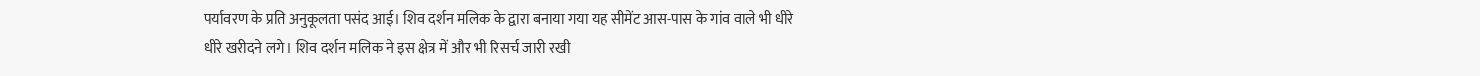पर्यावरण के प्रति अनुकूलता पसंद आई। शिव दर्शन मलिक के द्वारा बनाया गया यह सीमेंट आस-पास के गांव वाले भी धीरे धीरे खरीदने लगे। शिव दर्शन मलिक ने इस क्षेत्र में और भी रिसर्च जारी रखी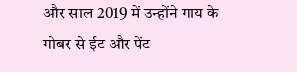और साल 2019 में उन्होंने गाय के गोबर से ईट और पेंट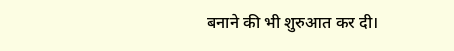बनाने की भी शुरुआत कर दी।